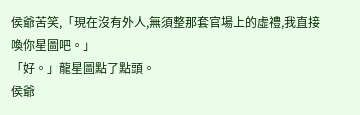侯爺苦笑,「現在沒有外人,無須整那套官場上的虛禮,我直接喚你星圖吧。」
「好。」龍星圖點了點頭。
侯爺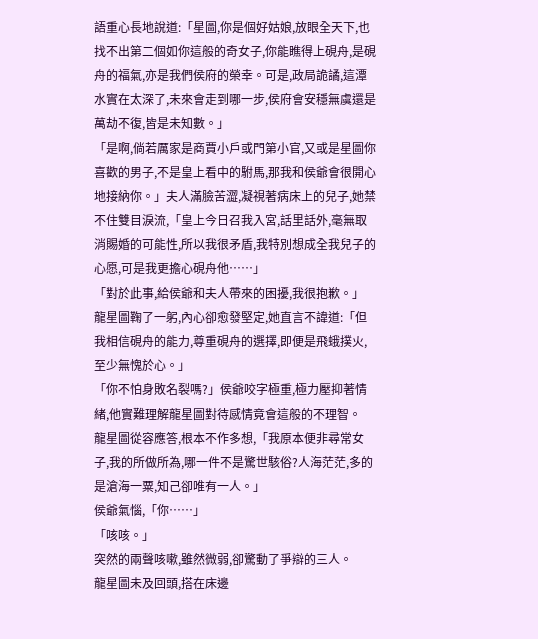語重心長地說道:「星圖,你是個好姑娘,放眼全天下,也找不出第二個如你這般的奇女子,你能瞧得上硯舟,是硯舟的福氣,亦是我們侯府的榮幸。可是,政局詭譎,這潭水實在太深了,未來會走到哪一步,侯府會安穩無虞還是萬劫不復,皆是未知數。」
「是啊,倘若厲家是商賈小戶或門第小官,又或是星圖你喜歡的男子,不是皇上看中的駙馬,那我和侯爺會很開心地接納你。」夫人滿臉苦澀,凝視著病床上的兒子,她禁不住雙目淚流,「皇上今日召我入宮,話里話外,毫無取消賜婚的可能性,所以我很矛盾,我特別想成全我兒子的心愿,可是我更擔心硯舟他……」
「對於此事,給侯爺和夫人帶來的困擾,我很抱歉。」
龍星圖鞠了一躬,內心卻愈發堅定,她直言不諱道:「但我相信硯舟的能力,尊重硯舟的選擇,即便是飛蛾撲火,至少無愧於心。」
「你不怕身敗名裂嗎?」侯爺咬字極重,極力壓抑著情緒,他實難理解龍星圖對待感情竟會這般的不理智。
龍星圖從容應答,根本不作多想,「我原本便非尋常女子,我的所做所為,哪一件不是驚世駭俗?人海茫茫,多的是滄海一粟,知己卻唯有一人。」
侯爺氣惱,「你……」
「咳咳。」
突然的兩聲咳嗽,雖然微弱,卻驚動了爭辯的三人。
龍星圖未及回頭,搭在床邊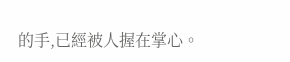的手,已經被人握在掌心。